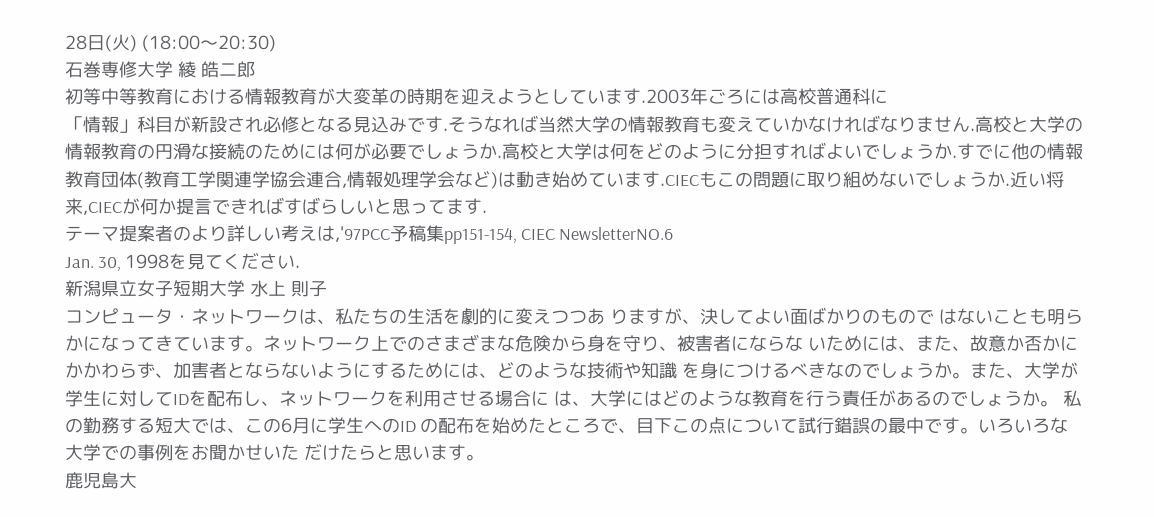28日(火) (18:00〜20:30)
石巻専修大学 綾 皓二郎
初等中等教育における情報教育が大変革の時期を迎えようとしています.2003年ごろには高校普通科に
「情報」科目が新設され必修となる見込みです.そうなれば当然大学の情報教育も変えていかなければなりません.高校と大学の情報教育の円滑な接続のためには何が必要でしょうか.高校と大学は何をどのように分担すればよいでしょうか.すでに他の情報教育団体(教育工学関連学協会連合,情報処理学会など)は動き始めています.CIECもこの問題に取り組めないでしょうか.近い将来,CIECが何か提言できればすばらしいと思ってます.
テーマ提案者のより詳しい考えは,'97PCC予稿集pp151-154, CIEC NewsletterNO.6
Jan. 30, 1998を見てください.
新潟県立女子短期大学 水上 則子
コンピュータ・ネットワークは、私たちの生活を劇的に変えつつあ りますが、決してよい面ばかりのもので はないことも明らかになってきています。ネットワーク上でのさまざまな危険から身を守り、被害者にならな いためには、また、故意か否かにかかわらず、加害者とならないようにするためには、どのような技術や知識 を身につけるべきなのでしょうか。また、大学が学生に対してIDを配布し、ネットワークを利用させる場合に は、大学にはどのような教育を行う責任があるのでしょうか。 私の勤務する短大では、この6月に学生へのID の配布を始めたところで、目下この点について試行錯誤の最中です。いろいろな大学での事例をお聞かせいた だけたらと思います。
鹿児島大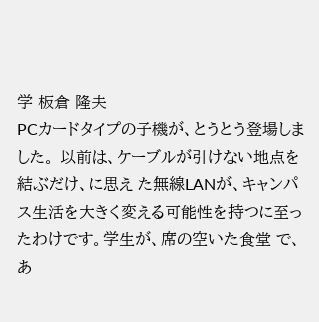学 板倉 隆夫
PCカードタイプの子機が、とうとう登場しました。 以前は、ケーブルが引けない地点を結ぶだけ、に思え た無線LANが、キャンパス生活を大きく変える可能性を持つに至ったわけです。学生が、席の空いた食堂 で、あ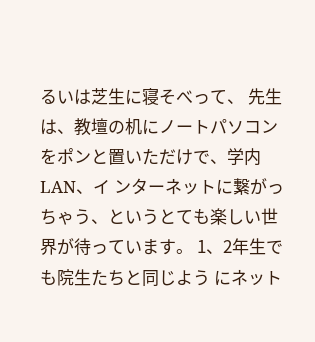るいは芝生に寝そべって、 先生は、教壇の机にノートパソコンをポンと置いただけで、学内LAN、イ ンターネットに繋がっちゃう、というとても楽しい世界が待っています。 1、2年生でも院生たちと同じよう にネット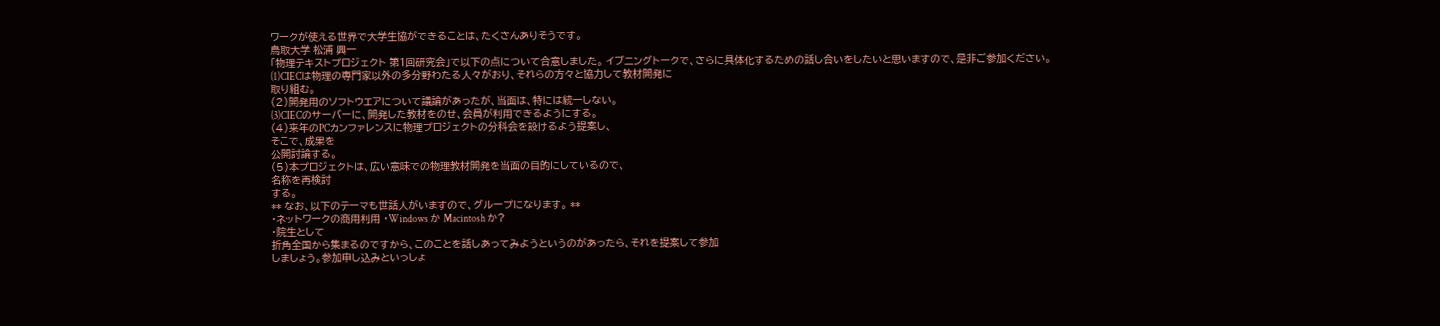ワークが使える世界で大学生協ができることは、たくさんありそうです。
鳥取大学 松浦 興一
「物理テキストプロジェクト 第1回研究会」で以下の点について合意しました。 イブニングトークで、さらに具体化するための話し合いをしたいと思いますので、是非ご参加ください。
(1)CIECは物理の専門家以外の多分野わたる人々がおり、それらの方々と協力して教材開発に
取り組む。
(2)開発用のソフトウエアについて議論があったが、当面は、特には統一しない。
(3)CIECのサーバーに、開発した教材をのせ、会員が利用できるようにする。
(4)来年のPCカンファレンスに物理プロジェクトの分科会を設けるよう提案し、
そこで、成果を
公開討論する。
(5)本プロジェクトは、広い意味での物理教材開発を当面の目的にしているので、
名称を再検討
する。
** なお、以下のテーマも世話人がいますので、グループになります。 **
・ネットワークの商用利用 ・Windows か Macintosh か?
・院生として
折角全国から集まるのですから、このことを話しあってみようというのがあったら、それを提案して参加
しましょう。参加申し込みといっしょ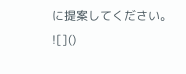に提案してください。
![]()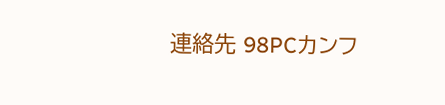連絡先 98PCカンフ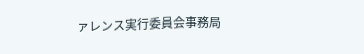ァレンス実行委員会事務局